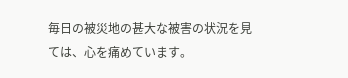毎日の被災地の甚大な被害の状況を見ては、心を痛めています。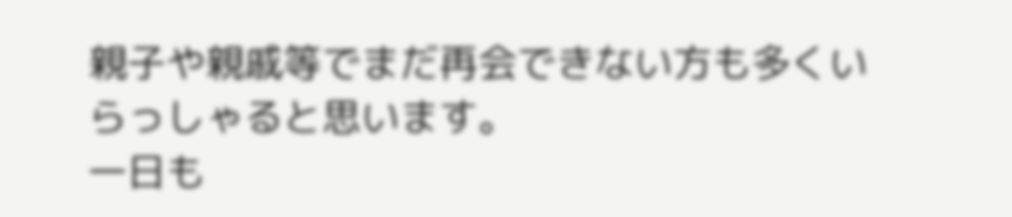親子や親戚等でまだ再会できない方も多くいらっしゃると思います。
一日も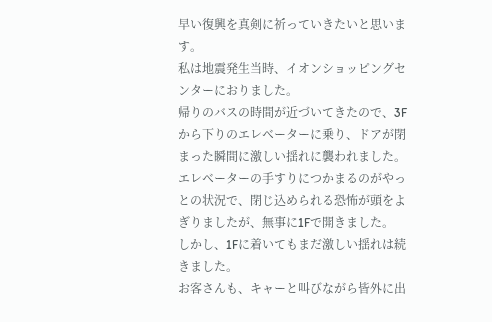早い復興を真剣に祈っていきたいと思います。
私は地震発生当時、イオンショッピングセンターにおりました。
帰りのバスの時間が近づいてきたので、3Fから下りのエレベーターに乗り、ドアが閉まった瞬間に激しい揺れに襲われました。
エレベーターの手すりにつかまるのがやっとの状況で、閉じ込められる恐怖が頭をよぎりましたが、無事に1Fで開きました。
しかし、1Fに着いてもまだ激しい揺れは続きました。
お客さんも、キャーと叫びながら皆外に出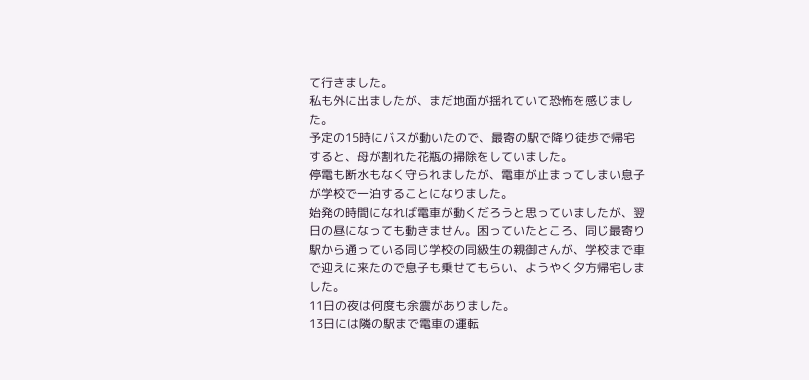て行きました。
私も外に出ましたが、まだ地面が揺れていて恐怖を感じました。
予定の15時にバスが動いたので、最寄の駅で降り徒歩で帰宅すると、母が割れた花瓶の掃除をしていました。
停電も断水もなく守られましたが、電車が止まってしまい息子が学校で一泊することになりました。
始発の時間になれば電車が動くだろうと思っていましたが、翌日の昼になっても動きません。困っていたところ、同じ最寄り駅から通っている同じ学校の同級生の親御さんが、学校まで車で迎えに来たので息子も乗せてもらい、ようやく夕方帰宅しました。
11日の夜は何度も余震がありました。
13日には隣の駅まで電車の運転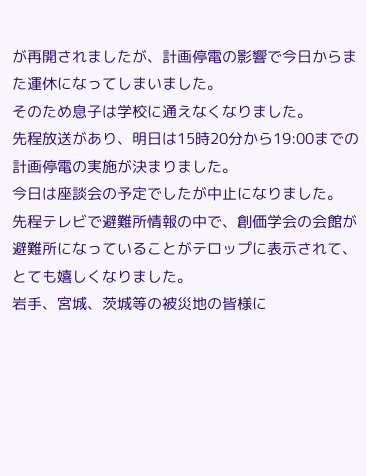が再開されましたが、計画停電の影響で今日からまた運休になってしまいました。
そのため息子は学校に通えなくなりました。
先程放送があり、明日は15時20分から19:00までの計画停電の実施が決まりました。
今日は座談会の予定でしたが中止になりました。
先程テレビで避難所情報の中で、創価学会の会館が避難所になっていることがテロップに表示されて、とても嬉しくなりました。
岩手、宮城、茨城等の被災地の皆様に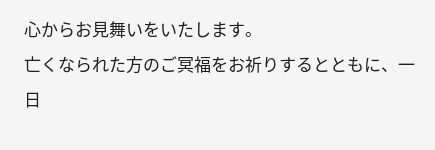心からお見舞いをいたします。
亡くなられた方のご冥福をお祈りするとともに、一日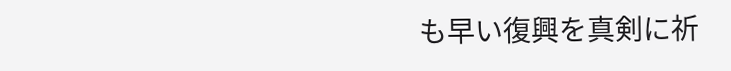も早い復興を真剣に祈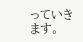っていきます。